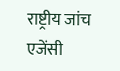राष्ट्रीय जांच एजेंसी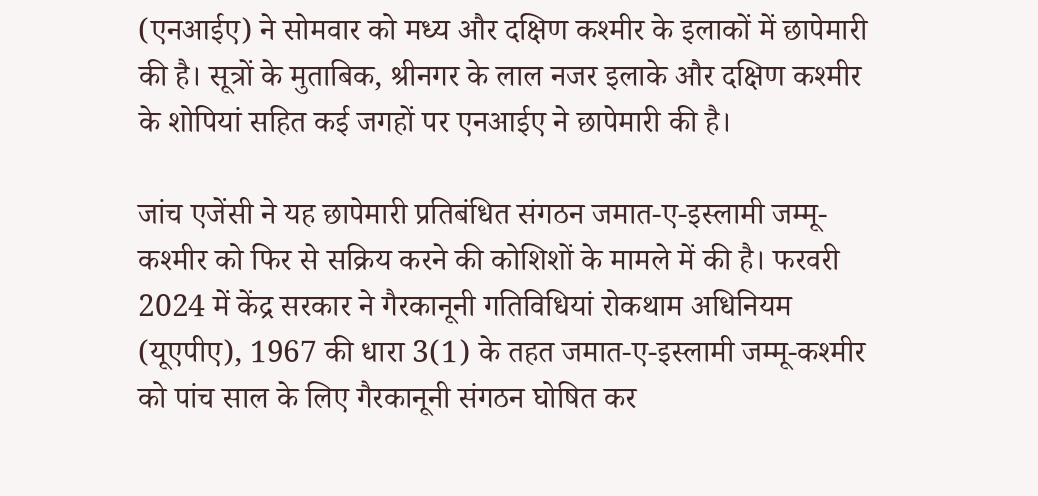(एनआईए) ने सोमवार को मध्य और दक्षिण कश्मीर के इलाकों में छापेमारी की है। सूत्रों के मुताबिक, श्रीनगर के लाल नजर इलाके और दक्षिण कश्मीर के शोपियां सहित कई जगहों पर एनआईए ने छापेमारी की है।

जांच एजेंसी ने यह छापेमारी प्रतिबंधित संगठन जमात-ए-इस्लामी जम्मू-कश्मीर को फिर से सक्रिय करने की कोशिशों के मामले में की है। फरवरी 2024 में केंद्र सरकार ने गैरकानूनी गतिविधियां रोकथाम अधिनियम (यूएपीए), 1967 की धारा 3(1) के तहत जमात-ए-इस्लामी जम्मू-कश्मीर को पांच साल के लिए गैरकानूनी संगठन घोषित कर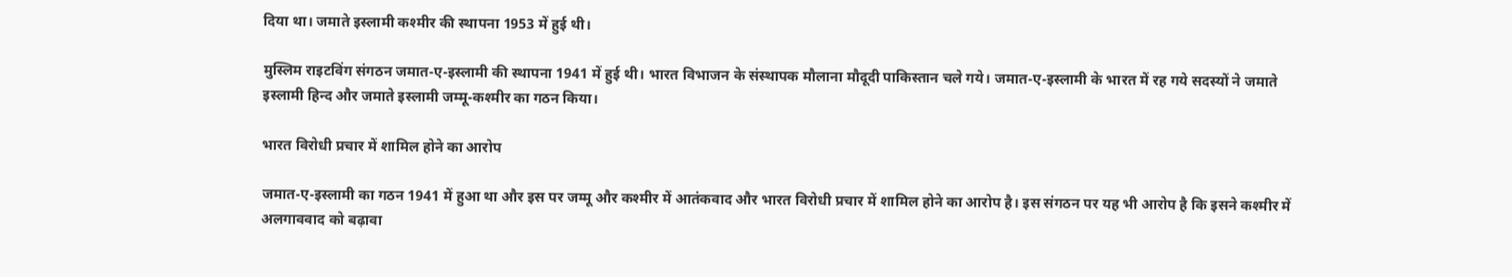दिया था। जमाते इस्लामी कश्मीर की स्थापना 1953 में हुई थी।

मुस्लिम राइटविंग संगठन जमात-ए-इस्लामी की स्थापना 1941 में हुई थी। भारत विभाजन के संस्थापक मौलाना मौदूदी पाकिस्तान चले गये। जमात-ए-इस्लामी के भारत में रह गये सदस्यों ने जमाते इस्लामी हिन्द और जमाते इस्लामी जम्मू-कश्मीर का गठन किया।

भारत विरोधी प्रचार में शामिल होने का आरोप

जमात-ए-इस्लामी का गठन 1941 में हुआ था और इस पर जम्मू और कश्मीर में आतंकवाद और भारत विरोधी प्रचार में शामिल होने का आरोप है। इस संगठन पर यह भी आरोप है कि इसने कश्मीर में अलगाववाद को बढ़ावा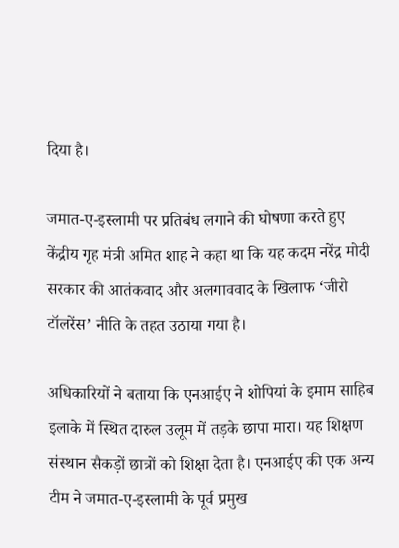दिया है।

जमात-ए-इस्लामी पर प्रतिबंध लगाने की घोषणा करते हुए केंद्रीय गृह मंत्री अमित शाह ने कहा था कि यह कदम नरेंद्र मोदी सरकार की आतंकवाद और अलगाववाद के खिलाफ ‘जीरो टॉलरेंस’ नीति के तहत उठाया गया है।

अधिकारियों ने बताया कि एनआईए ने शोपियां के इमाम साहिब इलाके में स्थित दारुल उलूम में तड़के छापा मारा। यह शिक्षण संस्थान सैकड़ों छात्रों को शिक्षा देता है। एनआईए की एक अन्य टीम ने जमात-ए-इस्लामी के पूर्व प्रमुख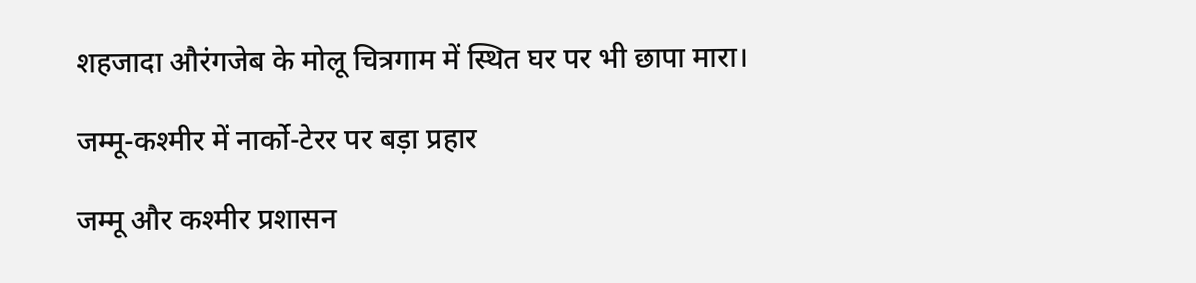शहजादा औरंगजेब के मोलू चित्रगाम में स्थित घर पर भी छापा मारा।

जम्मू-कश्मीर में नार्को-टेरर पर बड़ा प्रहार

जम्मू और कश्मीर प्रशासन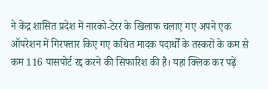ने केंद्र शासित प्रदेश में नारको-टेरर के खिलाफ चलाए गए अपने एक ऑपरेशन में गिरफ्तार किए गए कथित मादक पदार्थों के तस्करों के कम से कम 116 पासपोर्ट रद्द करने की सिफारिश की है। यहां क्लिक कर पढ़ें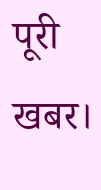पूरी खबर।